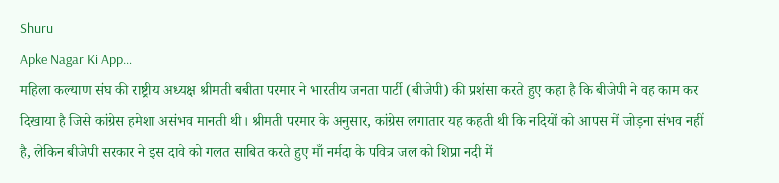Shuru
Apke Nagar Ki App…
महिला कल्याण संघ की राष्ट्रीय अध्यक्ष श्रीमती बबीता परमार ने भारतीय जनता पार्टी (बीजेपी) की प्रशंसा करते हुए कहा है कि बीजेपी ने वह काम कर दिखाया है जिसे कांग्रेस हमेशा असंभव मानती थी। श्रीमती परमार के अनुसार, कांग्रेस लगातार यह कहती थी कि नदियों को आपस में जोड़ना संभव नहीं है, लेकिन बीजेपी सरकार ने इस दावे को गलत साबित करते हुए माँ नर्मदा के पवित्र जल को शिप्रा नदी में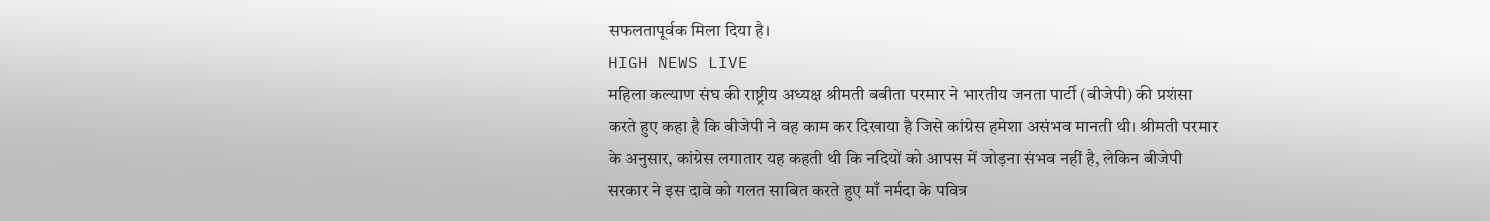सफलतापूर्वक मिला दिया है।
HIGH NEWS LIVE
महिला कल्याण संघ की राष्ट्रीय अध्यक्ष श्रीमती बबीता परमार ने भारतीय जनता पार्टी (बीजेपी) की प्रशंसा करते हुए कहा है कि बीजेपी ने वह काम कर दिखाया है जिसे कांग्रेस हमेशा असंभव मानती थी। श्रीमती परमार के अनुसार, कांग्रेस लगातार यह कहती थी कि नदियों को आपस में जोड़ना संभव नहीं है, लेकिन बीजेपी सरकार ने इस दावे को गलत साबित करते हुए माँ नर्मदा के पवित्र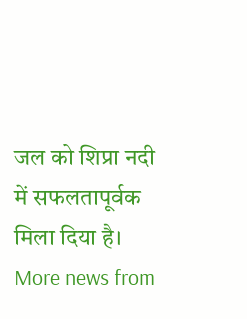जल को शिप्रा नदी में सफलतापूर्वक मिला दिया है।
More news from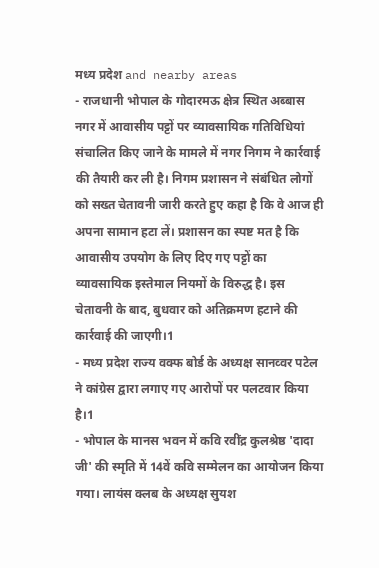मध्य प्रदेश and nearby areas
- राजधानी भोपाल के गोदारमऊ क्षेत्र स्थित अब्बास नगर में आवासीय पट्टों पर व्यावसायिक गतिविधियां संचालित किए जाने के मामले में नगर निगम ने कार्रवाई की तैयारी कर ली है। निगम प्रशासन ने संबंधित लोगों को सख्त चेतावनी जारी करते हुए कहा है कि वे आज ही अपना सामान हटा लें। प्रशासन का स्पष्ट मत है कि आवासीय उपयोग के लिए दिए गए पट्टों का व्यावसायिक इस्तेमाल नियमों के विरुद्ध है। इस चेतावनी के बाद, बुधवार को अतिक्रमण हटाने की कार्रवाई की जाएगी।1
- मध्य प्रदेश राज्य वक्फ बोर्ड के अध्यक्ष सानव्वर पटेल ने कांग्रेस द्वारा लगाए गए आरोपों पर पलटवार किया है।1
- भोपाल के मानस भवन में कवि रवींद्र कुलश्रेष्ठ 'दादा जी' की स्मृति में 14वें कवि सम्मेलन का आयोजन किया गया। लायंस क्लब के अध्यक्ष सुयश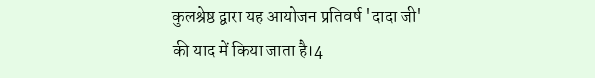कुलश्रेष्ठ द्वारा यह आयोजन प्रतिवर्ष 'दादा जी' की याद में किया जाता है।4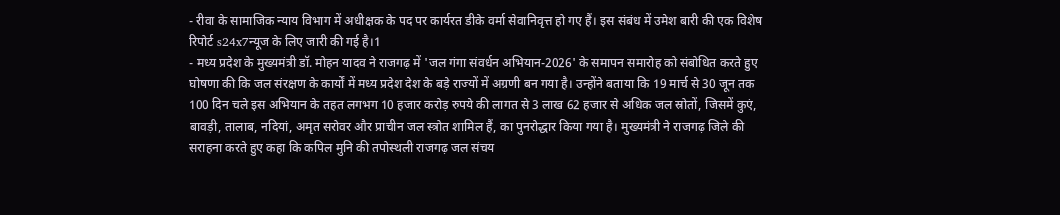- रीवा के सामाजिक न्याय विभाग में अधीक्षक के पद पर कार्यरत डीके वर्मा सेवानिवृत्त हो गए हैं। इस संबंध में उमेश बारी की एक विशेष रिपोर्ट s24x7न्यूज के लिए जारी की गई है।1
- मध्य प्रदेश के मुख्यमंत्री डॉ. मोहन यादव ने राजगढ़ में 'जल गंगा संवर्धन अभियान-2026' के समापन समारोह को संबोधित करते हुए घोषणा की कि जल संरक्षण के कार्यों में मध्य प्रदेश देश के बड़े राज्यों में अग्रणी बन गया है। उन्होंने बताया कि 19 मार्च से 30 जून तक 100 दिन चले इस अभियान के तहत लगभग 10 हजार करोड़ रुपये की लागत से 3 लाख 62 हजार से अधिक जल स्रोतों, जिसमें कुएं, बावड़ी, तालाब, नदियां, अमृत सरोवर और प्राचीन जल स्त्रोत शामिल हैं, का पुनरोद्धार किया गया है। मुख्यमंत्री ने राजगढ़ जिले की सराहना करते हुए कहा कि कपिल मुनि की तपोस्थली राजगढ़ जल संचय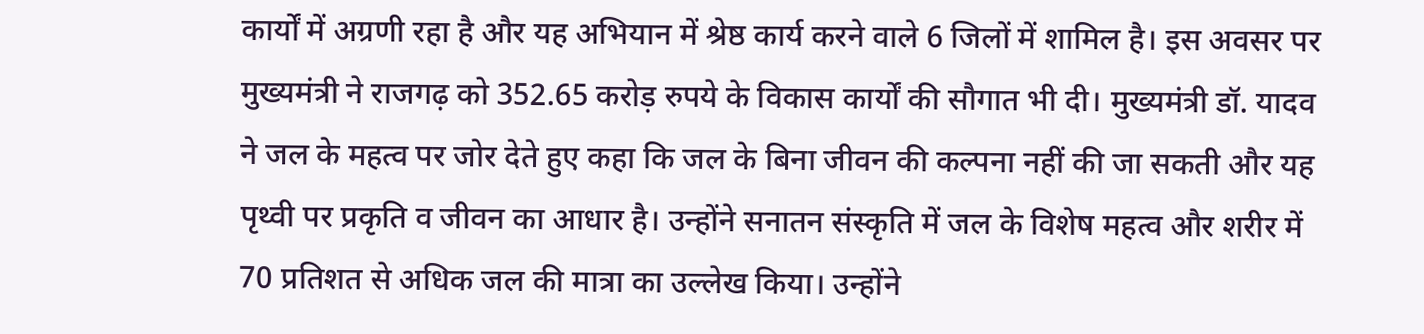कार्यों में अग्रणी रहा है और यह अभियान में श्रेष्ठ कार्य करने वाले 6 जिलों में शामिल है। इस अवसर पर मुख्यमंत्री ने राजगढ़ को 352.65 करोड़ रुपये के विकास कार्यों की सौगात भी दी। मुख्यमंत्री डॉ. यादव ने जल के महत्व पर जोर देते हुए कहा कि जल के बिना जीवन की कल्पना नहीं की जा सकती और यह पृथ्वी पर प्रकृति व जीवन का आधार है। उन्होंने सनातन संस्कृति में जल के विशेष महत्व और शरीर में 70 प्रतिशत से अधिक जल की मात्रा का उल्लेख किया। उन्होंने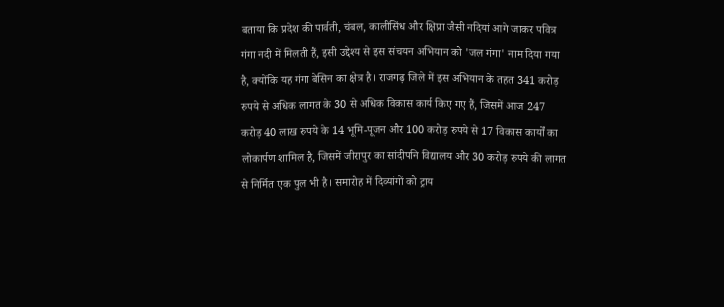बताया कि प्रदेश की पार्वती, चंबल, कालीसिंध और क्षिप्रा जैसी नदियां आगे जाकर पवित्र गंगा नदी में मिलती हैं, इसी उद्देश्य से इस संचयन अभियान को 'जल गंगा' नाम दिया गया है, क्योंकि यह गंगा बेसिन का क्षेत्र है। राजगढ़ जिले में इस अभियान के तहत 341 करोड़ रुपये से अधिक लागत के 30 से अधिक विकास कार्य किए गए हैं, जिसमें आज 247 करोड़ 40 लाख रुपये के 14 भूमि-पूजन और 100 करोड़ रुपये से 17 विकास कार्यों का लोकार्पण शामिल है, जिसमें जीरापुर का सांदीपनि विद्यालय और 30 करोड़ रुपये की लागत से निर्मित एक पुल भी है। समारोह में दिव्यांगों को ट्राय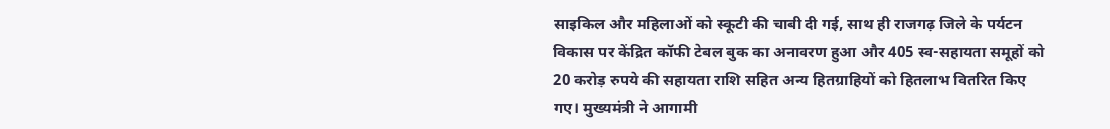साइकिल और महिलाओं को स्कूटी की चाबी दी गई, साथ ही राजगढ़ जिले के पर्यटन विकास पर केंद्रित कॉफी टेबल बुक का अनावरण हुआ और 405 स्व-सहायता समूहों को 20 करोड़ रुपये की सहायता राशि सहित अन्य हितग्राहियों को हितलाभ वितरित किए गए। मुख्यमंत्री ने आगामी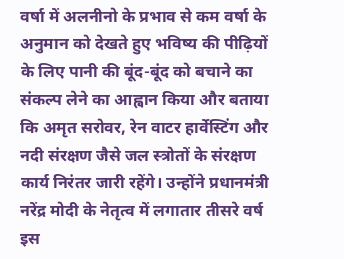वर्षा में अलनीनो के प्रभाव से कम वर्षा के अनुमान को देखते हुए भविष्य की पीढ़ियों के लिए पानी की बूंद-बूंद को बचाने का संकल्प लेने का आह्वान किया और बताया कि अमृत सरोवर, रेन वाटर हार्वेस्टिंग और नदी संरक्षण जैसे जल स्त्रोतों के संरक्षण कार्य निरंतर जारी रहेंगे। उन्होंने प्रधानमंत्री नरेंद्र मोदी के नेतृत्व में लगातार तीसरे वर्ष इस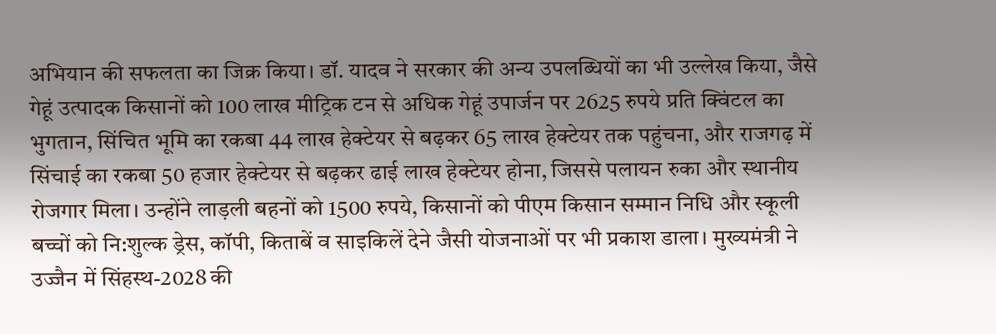अभियान की सफलता का जिक्र किया। डॉ. यादव ने सरकार की अन्य उपलब्धियों का भी उल्लेख किया, जैसे गेहूं उत्पादक किसानों को 100 लाख मीट्रिक टन से अधिक गेहूं उपार्जन पर 2625 रुपये प्रति क्विंटल का भुगतान, सिंचित भूमि का रकबा 44 लाख हेक्टेयर से बढ़कर 65 लाख हेक्टेयर तक पहुंचना, और राजगढ़ में सिंचाई का रकबा 50 हजार हेक्टेयर से बढ़कर ढाई लाख हेक्टेयर होना, जिससे पलायन रुका और स्थानीय रोजगार मिला। उन्होंने लाड़ली बहनों को 1500 रुपये, किसानों को पीएम किसान सम्मान निधि और स्कूली बच्चों को नि:शुल्क ड्रेस, कॉपी, किताबें व साइकिलें देने जैसी योजनाओं पर भी प्रकाश डाला। मुख्यमंत्री ने उज्जैन में सिंहस्थ-2028 की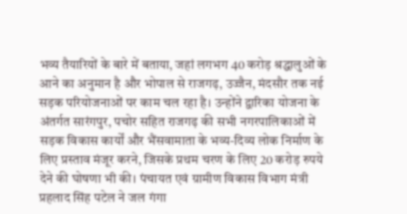भव्य तैयारियों के बारे में बताया, जहां लगभग 40 करोड़ श्रद्धालुओं के आने का अनुमान है और भोपाल से राजगढ़, उज्जैन, मंदसौर तक नई सड़क परियोजनाओं पर काम चल रहा है। उन्होंने द्वारिका योजना के अंतर्गत सारंगपुर, पचोर सहित राजगढ़ की सभी नगरपालिकाओं में सड़क विकास कार्यों और भैंसवामाता के भव्य-दिव्य लोक निर्माण के लिए प्रस्ताव मंजूर करने, जिसके प्रथम चरण के लिए 20 करोड़ रुपये देने की घोषणा भी की। पंचायत एवं ग्रामीण विकास विभाग मंत्री प्रहलाद सिंह पटेल ने जल गंगा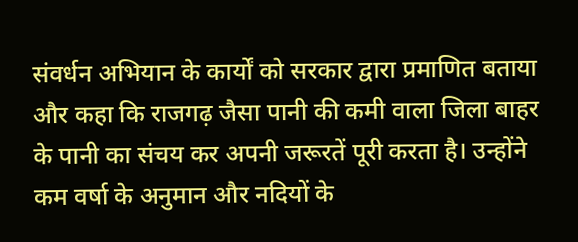संवर्धन अभियान के कार्यों को सरकार द्वारा प्रमाणित बताया और कहा कि राजगढ़ जैसा पानी की कमी वाला जिला बाहर के पानी का संचय कर अपनी जरूरतें पूरी करता है। उन्होंने कम वर्षा के अनुमान और नदियों के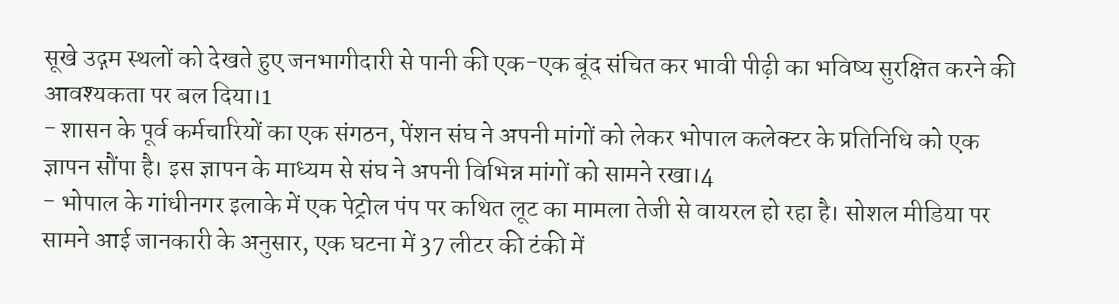सूखे उद्गम स्थलों को देखते हुए जनभागीदारी से पानी की एक-एक बूंद संचित कर भावी पीढ़ी का भविष्य सुरक्षित करने की आवश्यकता पर बल दिया।1
- शासन के पूर्व कर्मचारियों का एक संगठन, पेंशन संघ ने अपनी मांगों को लेकर भोपाल कलेक्टर के प्रतिनिधि को एक ज्ञापन सौंपा है। इस ज्ञापन के माध्यम से संघ ने अपनी विभिन्न मांगों को सामने रखा।4
- भोपाल के गांधीनगर इलाके में एक पेट्रोल पंप पर कथित लूट का मामला तेजी से वायरल हो रहा है। सोशल मीडिया पर सामने आई जानकारी के अनुसार, एक घटना में 37 लीटर की टंकी में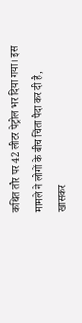कथित तौर पर 42 लीटर पेट्रोल भर दिया गया। इस मामले ने लोगों के बीच चिंता पैदा कर दी है, खासकर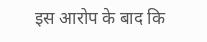इस आरोप के बाद कि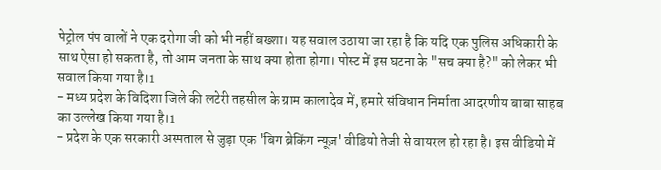पेट्रोल पंप वालों ने एक दरोगा जी को भी नहीं बख्शा। यह सवाल उठाया जा रहा है कि यदि एक पुलिस अधिकारी के साथ ऐसा हो सकता है, तो आम जनता के साथ क्या होता होगा। पोस्ट में इस घटना के "सच क्या है?" को लेकर भी सवाल किया गया है।1
- मध्य प्रदेश के विदिशा जिले की लटेरी तहसील के ग्राम कालादेव में, हमारे संविधान निर्माता आदरणीय बाबा साहब का उल्लेख किया गया है।1
- प्रदेश के एक सरकारी अस्पताल से जुड़ा एक 'बिग ब्रेकिंग न्यूज़' वीडियो तेजी से वायरल हो रहा है। इस वीडियो में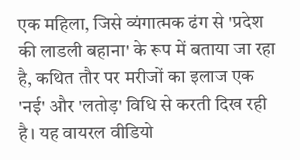एक महिला, जिसे व्यंगात्मक ढंग से 'प्रदेश की लाडली बहाना' के रूप में बताया जा रहा है, कथित तौर पर मरीजों का इलाज एक 'नई' और 'लतोड़' विधि से करती दिख रही है। यह वायरल वीडियो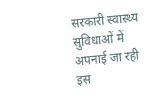सरकारी स्वास्थ्य सुविधाओं में अपनाई जा रही इस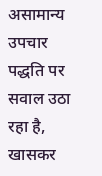असामान्य उपचार पद्धति पर सवाल उठा रहा है, खासकर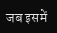जब इसमें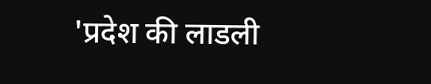'प्रदेश की लाडली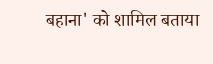बहाना' को शामिल बताया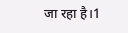जा रहा है।1